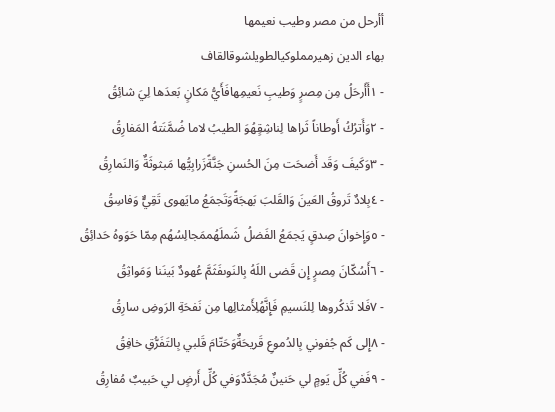أأرحل من مصر وطيب نعيمها
بهاء الدين زهيرمملوكيالطويلشوقالقاف
- ١أَأَرحَلُ مِن مِصرٍ وَطيبِ نَعيمِهافَأَيُّ مَكانٍ بَعدَها لِيَ شائِقُ
- ٢وَأَترُكُ أَوطاناً ثَراها لِناشِقٍهُوَ الطيبُ لاما ضُمَّنَتهُ المَفارِقُ
- ٣وَكَيفَ وَقَد أَضحَت مِنَ الحُسنِ جَنَّةًزَرابِيُّها مَبثوثَةٌ وَالنَمارِقُ
- ٤بِلادٌ تَروقُ العَينَ وَالقَلبَ بَهجَةًوَتَجمَعُ مايَهوى تَقِيٌّ وَفاسِقُ
- ٥وَإِخوانَ صِدقٍ يَجمَعُ الفَضلُ شَملَهُممَجالِسُهُم مِمّا حَوَوهُ حَدائِقُ
- ٦أَسُكّانَ مِصرٍ إِن قَضى اللَهُ بِالنَوىفَثَمَّ عُهودٌ بَينَنا وَمَواثِقُ
- ٧فَلا تَذكُروها لِلنَسيمِ فَإِنَّهُلِأَمثالِها مِن نَفحَةِ الرَوضِ سارِقُ
- ٨إِلى كَم جُفوني بِالدُموعِ قَريحَةٌوَحَتّامَ قَلبي بِالتَفَرُّقِ خافِقُ
- ٩فَفي كُلِّ يَومٍ لي حَنينٌ مُجَدَّدٌوَفي كُلِّ أَرضٍ لي حَبيبٌ مُفارِقُ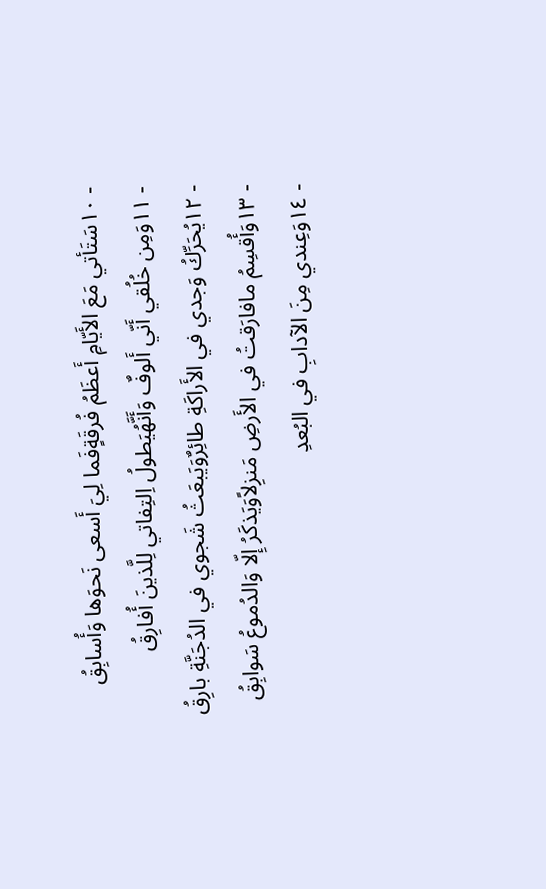- ١٠سَتَأتي مَعَ الأَيّامِ أَعظَمُ فُرقَةٍفَما لِيَ أَسعى نَحوَها وَأُسابِقُ
- ١١وَمِن خُلُقي أَنّي أَلوفٌ وَأَنَّهُيَطولُ اِلتِفاتي لِلَّذينَ أُفارِقُ
- ١٢يُحَرِّكُ وَجدي في الأَراكَةِ طائِرٌوَيَبعَثُ شَجوي في الدُجَنَّةِ بارِقُ
- ١٣وَأُقسِمُ مافارَقتُ في الأَرضِ مَنزِلاًوَيَذكَرُ إِلّا وَالدُموعُ سَوابِقُ
- ١٤وَعِندي مِنَ الآدابِ في البُعدِ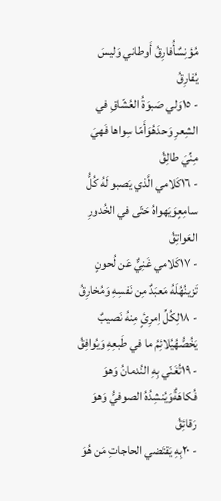مُؤنِسٌأُفارِقُ أَوطاني وَليسَ يُفارِقُ
- ١٥وَلي صَبوَةُ العُشّاقِ في الشِعرِ وَحدَهُوَأَمّا سِواها فَهيَ مِنِّيَ طالِقُ
- ١٦كَلامي الَّذي يَصبو لَهُ كُلُّ سامِعٍوَيَهواهُ حَتّى في الخُدورِ العَواتِقُ
- ١٧كَلامي غَنِيٌّ عَن لُحونٍ تَزينُهُلَهُ مَعبَدٌ مِن نَفسِهِ وَمُخارِقُ
- ١٨لِكُلِّ اِمرِئٍ مِنهُ نَصيبٌ يَخُصُّهُيُلائِمُ ما في طَبعِهِ وَيُوافِقُ
- ١٩تُغَنّي بِهِ النُدمانُ وَهوَ فُكاهَةٌوَيُنشِدُهُ الصوفيُّ وَهوَ رَقائِقُ
- ٢٠بِهِ يَقتَضي الحاجاتِ مَن هُوَ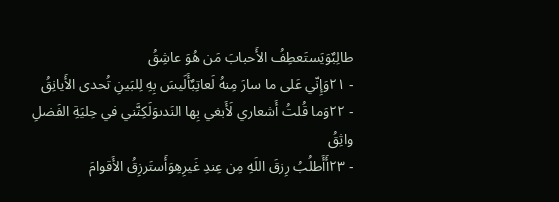طالِبٌوَيَستَعطِفُ الأَحبابَ مَن هُوَ عاشِقُ
- ٢١وَإِنّي عَلى ما سارَ مِنهُ لَعاتِبٌأَلَيسَ بِهِ لِلبَينِ تُحدى الأَيانِقُ
- ٢٢وَما قُلتُ أَشعاري لَأَبغي بِها النَدىوَلَكِنَّني في حِليَةِ الفَضلِ واثِقُ
- ٢٣أَأَطلُبُ رِزقَ اللَهِ مِن عِندِ غَيرِهِوَأَستَرزِقُ الأَقوامَ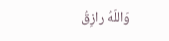وَاللَهُ رازِقُ